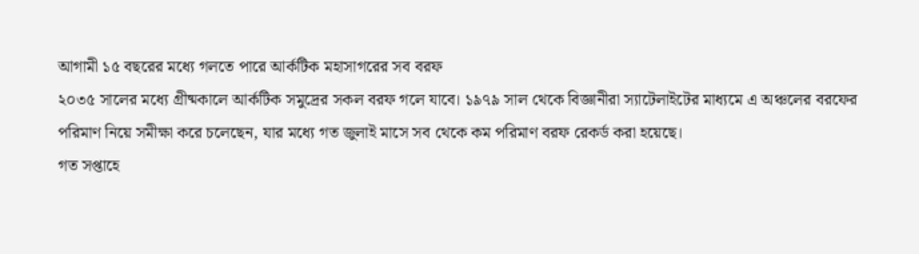আগামী ১৫ বছরের মধ্যে গলতে পারে আর্কটিক মহাসাগরের সব বরফ
২০৩৫ সালের মধ্যে গ্রীষ্মকালে আর্কটিক সমুদ্রের সকল বরফ গলে যাবে। ১৯৭৯ সাল থেকে বিজ্ঞানীরা স্যাটেলাইটের মাধ্যমে এ অঞ্চলের বরফের পরিমাণ নিয়ে সমীক্ষা করে চলেছেন, যার মধ্যে গত জুলাই মাসে সব থেকে কম পরিমাণ বরফ রেকর্ড করা হয়েছে।
গত সপ্তাহে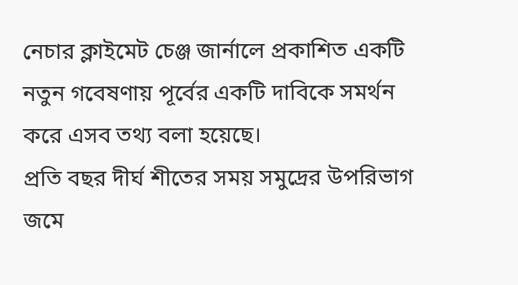নেচার ক্লাইমেট চেঞ্জ জার্নালে প্রকাশিত একটি নতুন গবেষণায় পূর্বের একটি দাবিকে সমর্থন করে এসব তথ্য বলা হয়েছে।
প্রতি বছর দীর্ঘ শীতের সময় সমুদ্রের উপরিভাগ জমে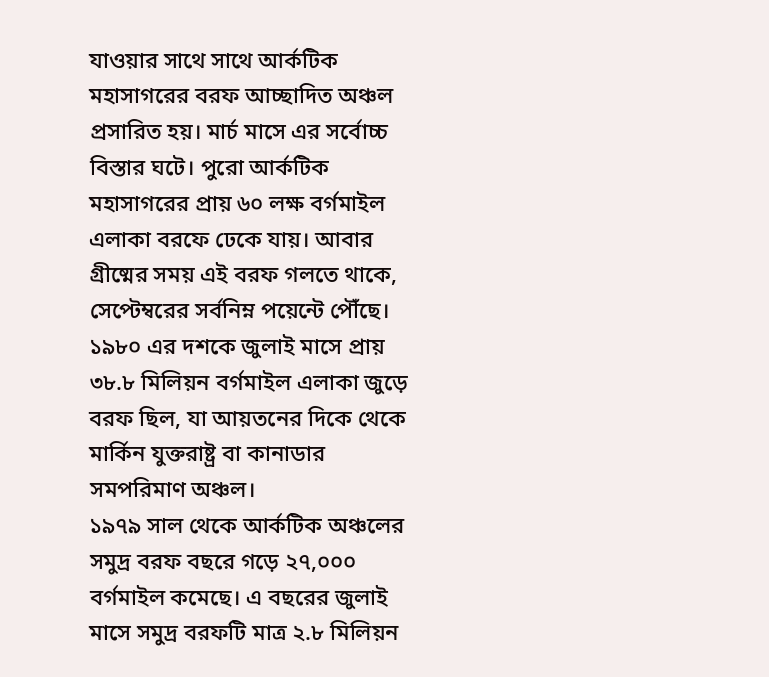যাওয়ার সাথে সাথে আর্কটিক মহাসাগরের বরফ আচ্ছাদিত অঞ্চল প্রসারিত হয়। মার্চ মাসে এর সর্বোচ্চ বিস্তার ঘটে। পুরো আর্কটিক মহাসাগরের প্রায় ৬০ লক্ষ বর্গমাইল এলাকা বরফে ঢেকে যায়। আবার গ্রীষ্মের সময় এই বরফ গলতে থাকে, সেপ্টেম্বরের সর্বনিম্ন পয়েন্টে পৌঁছে।
১৯৮০ এর দশকে জুলাই মাসে প্রায় ৩৮.৮ মিলিয়ন বর্গমাইল এলাকা জুড়ে বরফ ছিল, যা আয়তনের দিকে থেকে মার্কিন যুক্তরাষ্ট্র বা কানাডার সমপরিমাণ অঞ্চল।
১৯৭৯ সাল থেকে আর্কটিক অঞ্চলের সমুদ্র বরফ বছরে গড়ে ২৭,০০০ বর্গমাইল কমেছে। এ বছরের জুলাই মাসে সমুদ্র বরফটি মাত্র ২.৮ মিলিয়ন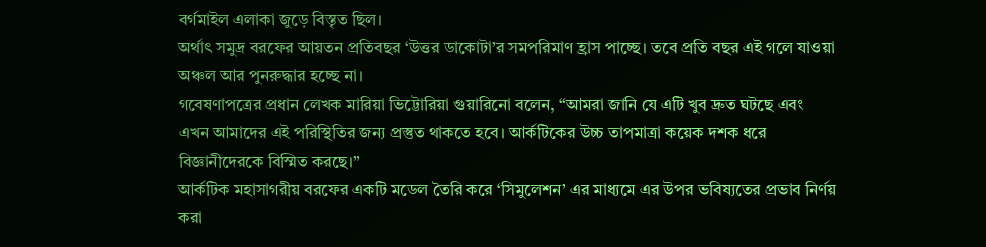বর্গমাইল এলাকা জুড়ে বিস্তৃত ছিল।
অর্থাৎ সমুদ্র বরফের আয়তন প্রতিবছর ‘উত্তর ডাকোটা’র সমপরিমাণ হ্রাস পাচ্ছে। তবে প্রতি বছর এই গলে যাওয়া অঞ্চল আর পুনরুদ্ধার হচ্ছে না।
গবেষণাপত্রের প্রধান লেখক মারিয়া ভিট্টোরিয়া গুয়ারিনো বলেন, “আমরা জানি যে এটি খুব দ্রুত ঘটছে এবং এখন আমাদের এই পরিস্থিতির জন্য প্রস্তুত থাকতে হবে। আর্কটিকের উচ্চ তাপমাত্রা কয়েক দশক ধরে বিজ্ঞানীদেরকে বিস্মিত করছে।”
আর্কটিক মহাসাগরীয় বরফের একটি মডেল তৈরি করে ‘সিমুলেশন’ এর মাধ্যমে এর উপর ভবিষ্যতের প্রভাব নির্ণয় করা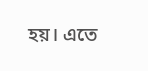হয়। এতে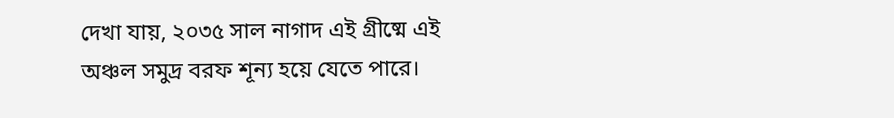দেখা যায়, ২০৩৫ সাল নাগাদ এই গ্রীষ্মে এই অঞ্চল সমুদ্র বরফ শূন্য হয়ে যেতে পারে।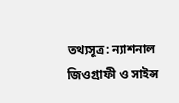তথ্যসূত্র: ন্যাশনাল জিওগ্রাফী ও সাইন্স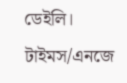ডেইলি।
টাইমস/এনজে